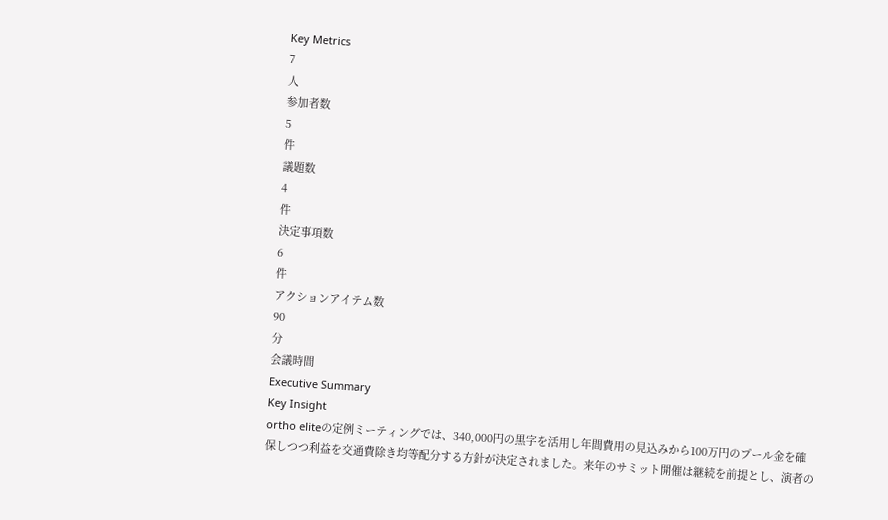Key Metrics
7
人
参加者数
5
件
議題数
4
件
決定事項数
6
件
アクションアイテム数
90
分
会議時間
Executive Summary
Key Insight
ortho eliteの定例ミーティングでは、340,000円の黒字を活用し年間費用の見込みから100万円のプール金を確保しつつ利益を交通費除き均等配分する方針が決定されました。来年のサミット開催は継続を前提とし、演者の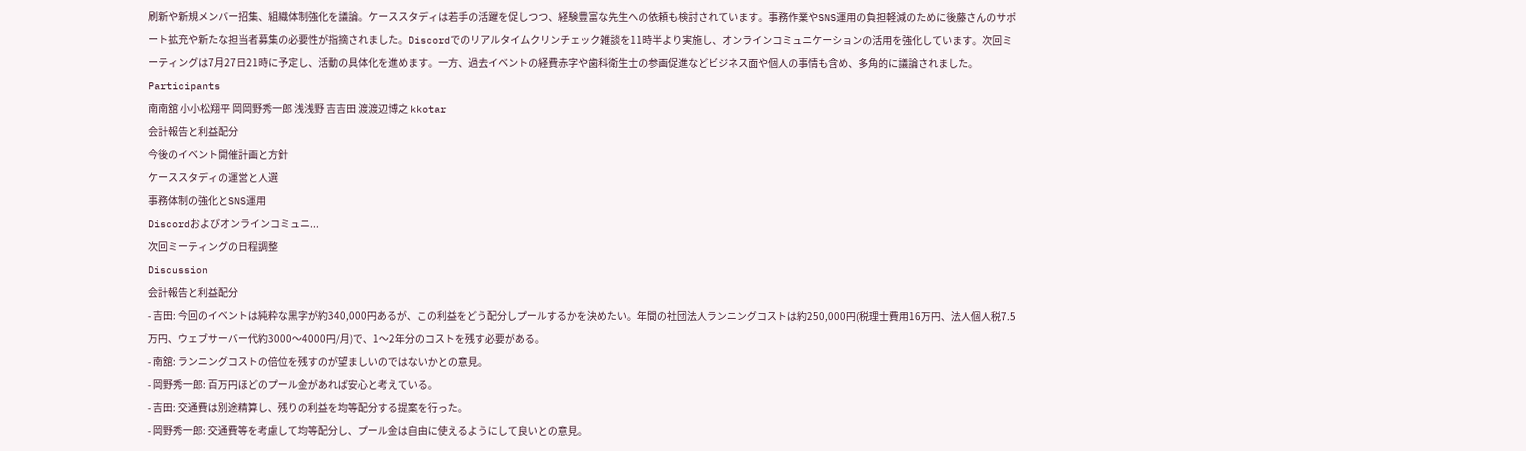刷新や新規メンバー招集、組織体制強化を議論。ケーススタディは若手の活躍を促しつつ、経験豊富な先生への依頼も検討されています。事務作業やSNS運用の負担軽減のために後藤さんのサポート拡充や新たな担当者募集の必要性が指摘されました。Discordでのリアルタイムクリンチェック雑談を11時半より実施し、オンラインコミュニケーションの活用を強化しています。次回ミーティングは7月27日21時に予定し、活動の具体化を進めます。一方、過去イベントの経費赤字や歯科衛生士の参画促進などビジネス面や個人の事情も含め、多角的に議論されました。
Participants
南南舘 小小松翔平 岡岡野秀一郎 浅浅野 吉吉田 渡渡辺博之 kkotar
会計報告と利益配分
今後のイベント開催計画と方針
ケーススタディの運営と人選
事務体制の強化とSNS運用
Discordおよびオンラインコミュニ...
次回ミーティングの日程調整
Discussion
会計報告と利益配分
- 吉田: 今回のイベントは純粋な黒字が約340,000円あるが、この利益をどう配分しプールするかを決めたい。年間の社団法人ランニングコストは約250,000円(税理士費用16万円、法人個人税7.5万円、ウェブサーバー代約3000〜4000円/月)で、1〜2年分のコストを残す必要がある。
- 南舘: ランニングコストの倍位を残すのが望ましいのではないかとの意見。
- 岡野秀一郎: 百万円ほどのプール金があれば安心と考えている。
- 吉田: 交通費は別途精算し、残りの利益を均等配分する提案を行った。
- 岡野秀一郎: 交通費等を考慮して均等配分し、プール金は自由に使えるようにして良いとの意見。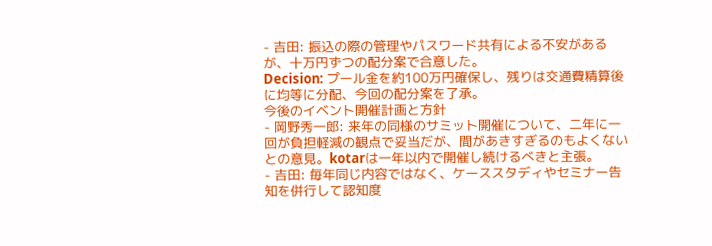- 吉田: 振込の際の管理やパスワード共有による不安があるが、十万円ずつの配分案で合意した。
Decision: プール金を約100万円確保し、残りは交通費精算後に均等に分配、今回の配分案を了承。
今後のイベント開催計画と方針
- 岡野秀一郎: 来年の同様のサミット開催について、二年に一回が負担軽減の観点で妥当だが、間があきすぎるのもよくないとの意見。kotarは一年以内で開催し続けるべきと主張。
- 吉田: 毎年同じ内容ではなく、ケーススタディやセミナー告知を併行して認知度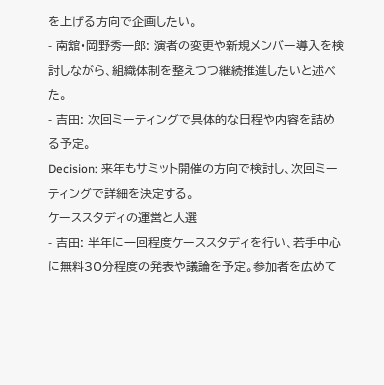を上げる方向で企画したい。
- 南舘・岡野秀一郎: 演者の変更や新規メンバー導入を検討しながら、組織体制を整えつつ継続推進したいと述べた。
- 吉田: 次回ミーティングで具体的な日程や内容を詰める予定。
Decision: 来年もサミット開催の方向で検討し、次回ミーティングで詳細を決定する。
ケーススタディの運営と人選
- 吉田: 半年に一回程度ケーススタディを行い、若手中心に無料30分程度の発表や議論を予定。参加者を広めて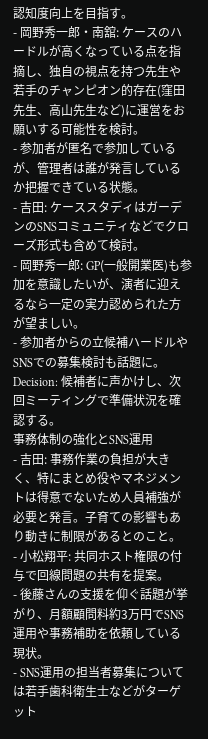認知度向上を目指す。
- 岡野秀一郎・南舘: ケースのハードルが高くなっている点を指摘し、独自の視点を持つ先生や若手のチャンピオン的存在(窪田先生、高山先生など)に運営をお願いする可能性を検討。
- 参加者が匿名で参加しているが、管理者は誰が発言しているか把握できている状態。
- 吉田: ケーススタディはガーデンのSNSコミュニティなどでクローズ形式も含めて検討。
- 岡野秀一郎: GP(一般開業医)も参加を意識したいが、演者に迎えるなら一定の実力認められた方が望ましい。
- 参加者からの立候補ハードルやSNSでの募集検討も話題に。
Decision: 候補者に声かけし、次回ミーティングで準備状況を確認する。
事務体制の強化とSNS運用
- 吉田: 事務作業の負担が大きく、特にまとめ役やマネジメントは得意でないため人員補強が必要と発言。子育ての影響もあり動きに制限があるとのこと。
- 小松翔平: 共同ホスト権限の付与で回線問題の共有を提案。
- 後藤さんの支援を仰ぐ話題が挙がり、月額顧問料約3万円でSNS運用や事務補助を依頼している現状。
- SNS運用の担当者募集については若手歯科衛生士などがターゲット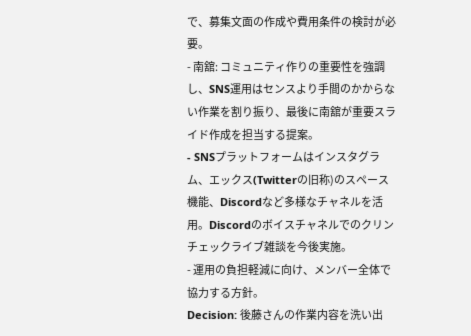で、募集文面の作成や費用条件の検討が必要。
- 南舘: コミュニティ作りの重要性を強調し、SNS運用はセンスより手間のかからない作業を割り振り、最後に南舘が重要スライド作成を担当する提案。
- SNSプラットフォームはインスタグラム、エックス(Twitterの旧称)のスペース機能、Discordなど多様なチャネルを活用。Discordのボイスチャネルでのクリンチェックライブ雑談を今後実施。
- 運用の負担軽減に向け、メンバー全体で協力する方針。
Decision: 後藤さんの作業内容を洗い出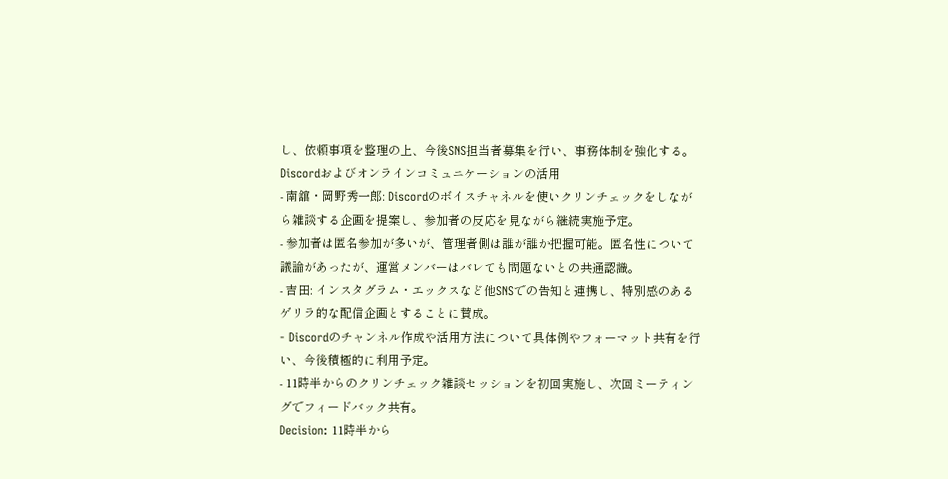し、依頼事項を整理の上、今後SNS担当者募集を行い、事務体制を強化する。
Discordおよびオンラインコミュニケーションの活用
- 南舘・岡野秀一郎: Discordのボイスチャネルを使いクリンチェックをしながら雑談する企画を提案し、参加者の反応を見ながら継続実施予定。
- 参加者は匿名参加が多いが、管理者側は誰が誰か把握可能。匿名性について議論があったが、運営メンバーはバレても問題ないとの共通認識。
- 吉田: インスタグラム・エックスなど他SNSでの告知と連携し、特別感のあるゲリラ的な配信企画とすることに賛成。
- Discordのチャンネル作成や活用方法について具体例やフォーマット共有を行い、今後積極的に利用予定。
- 11時半からのクリンチェック雑談セッションを初回実施し、次回ミーティングでフィードバック共有。
Decision: 11時半から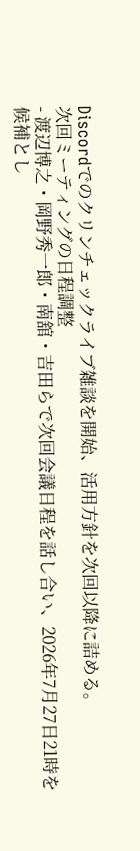Discordでのクリンチェックライブ雑談を開始、活用方針を次回以降に詰める。
次回ミーティングの日程調整
- 渡辺博之・岡野秀一郎・南舘・吉田らで次回会議日程を話し合い、2026年7月27日21時を候補とし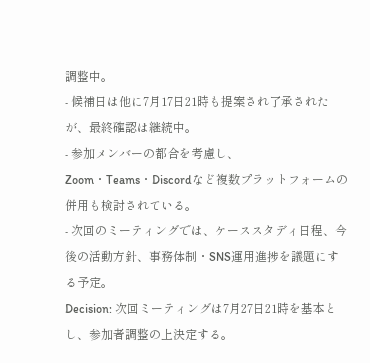調整中。
- 候補日は他に7月17日21時も提案され了承されたが、最終確認は継続中。
- 参加メンバーの都合を考慮し、Zoom・Teams・Discordなど複数プラットフォームの併用も検討されている。
- 次回のミーティングでは、ケーススタディ日程、今後の活動方針、事務体制・SNS運用進捗を議題にする予定。
Decision: 次回ミーティングは7月27日21時を基本とし、参加者調整の上決定する。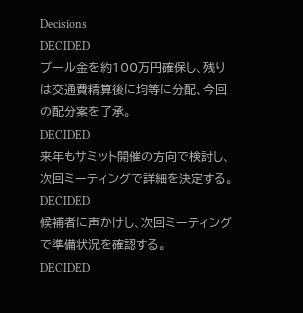Decisions
DECIDED
プール金を約100万円確保し、残りは交通費精算後に均等に分配、今回の配分案を了承。
DECIDED
来年もサミット開催の方向で検討し、次回ミーティングで詳細を決定する。
DECIDED
候補者に声かけし、次回ミーティングで準備状況を確認する。
DECIDED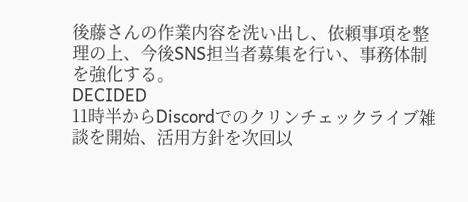後藤さんの作業内容を洗い出し、依頼事項を整理の上、今後SNS担当者募集を行い、事務体制を強化する。
DECIDED
11時半からDiscordでのクリンチェックライブ雑談を開始、活用方針を次回以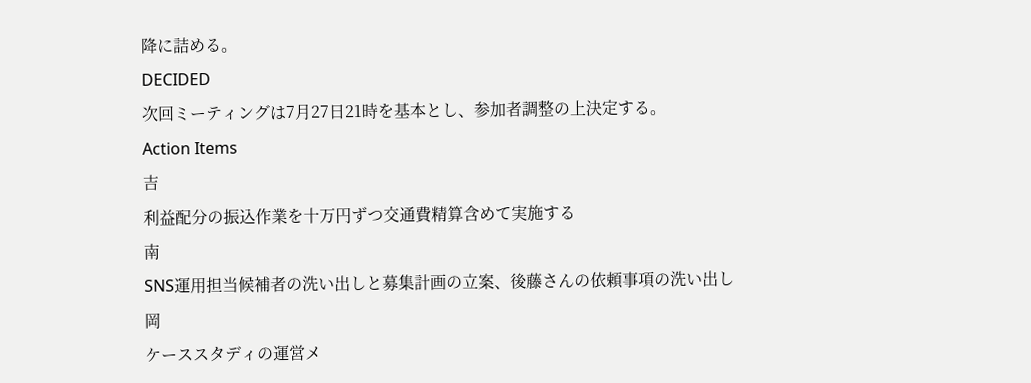降に詰める。
DECIDED
次回ミーティングは7月27日21時を基本とし、参加者調整の上決定する。
Action Items
吉
利益配分の振込作業を十万円ずつ交通費精算含めて実施する
南
SNS運用担当候補者の洗い出しと募集計画の立案、後藤さんの依頼事項の洗い出し
岡
ケーススタディの運営メ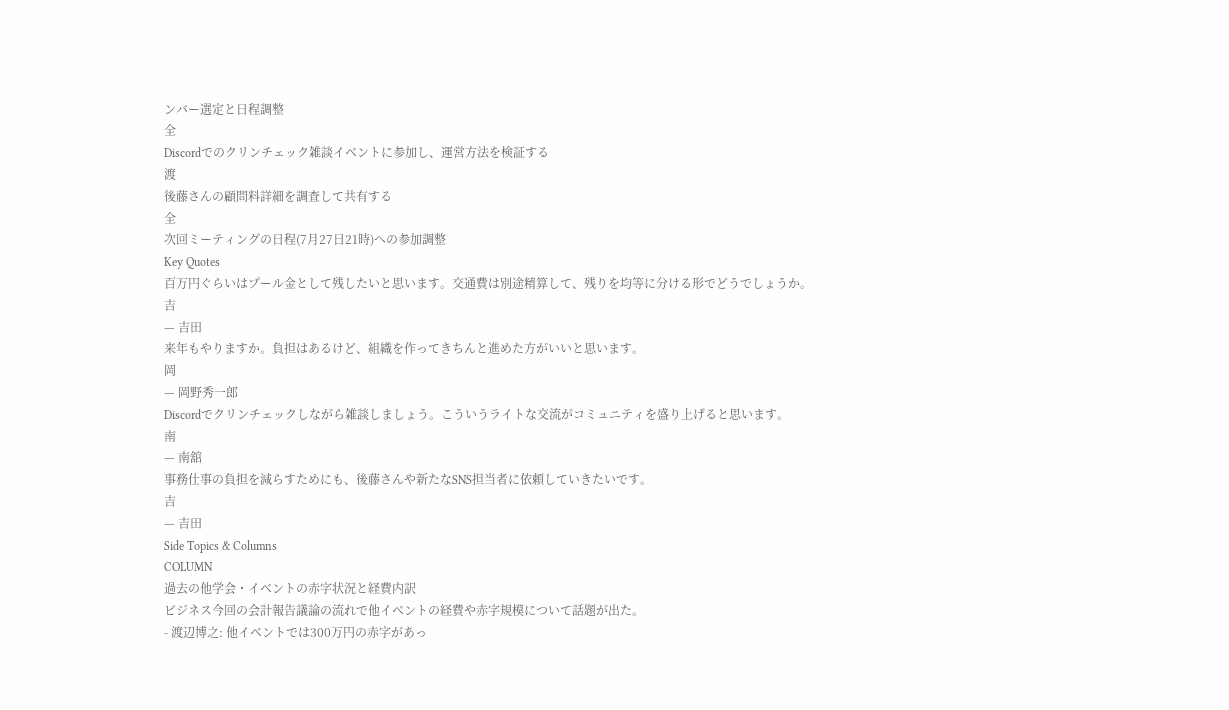ンバー選定と日程調整
全
Discordでのクリンチェック雑談イベントに参加し、運営方法を検証する
渡
後藤さんの顧問料詳細を調査して共有する
全
次回ミーティングの日程(7月27日21時)への参加調整
Key Quotes
百万円ぐらいはプール金として残したいと思います。交通費は別途精算して、残りを均等に分ける形でどうでしょうか。
吉
— 吉田
来年もやりますか。負担はあるけど、組織を作ってきちんと進めた方がいいと思います。
岡
— 岡野秀一郎
Discordでクリンチェックしながら雑談しましょう。こういうライトな交流がコミュニティを盛り上げると思います。
南
— 南舘
事務仕事の負担を減らすためにも、後藤さんや新たなSNS担当者に依頼していきたいです。
吉
— 吉田
Side Topics & Columns
COLUMN
過去の他学会・イベントの赤字状況と経費内訳
ビジネス今回の会計報告議論の流れで他イベントの経費や赤字規模について話題が出た。
- 渡辺博之: 他イベントでは300万円の赤字があっ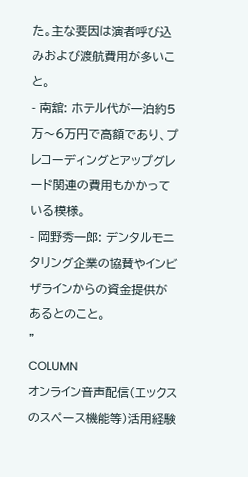た。主な要因は演者呼び込みおよび渡航費用が多いこと。
- 南舘: ホテル代が一泊約5万〜6万円で高額であり、プレコーディングとアップグレード関連の費用もかかっている模様。
- 岡野秀一郎: デンタルモニタリング企業の協賛やインビザラインからの資金提供があるとのこと。
”
COLUMN
オンライン音声配信(エックスのスペース機能等)活用経験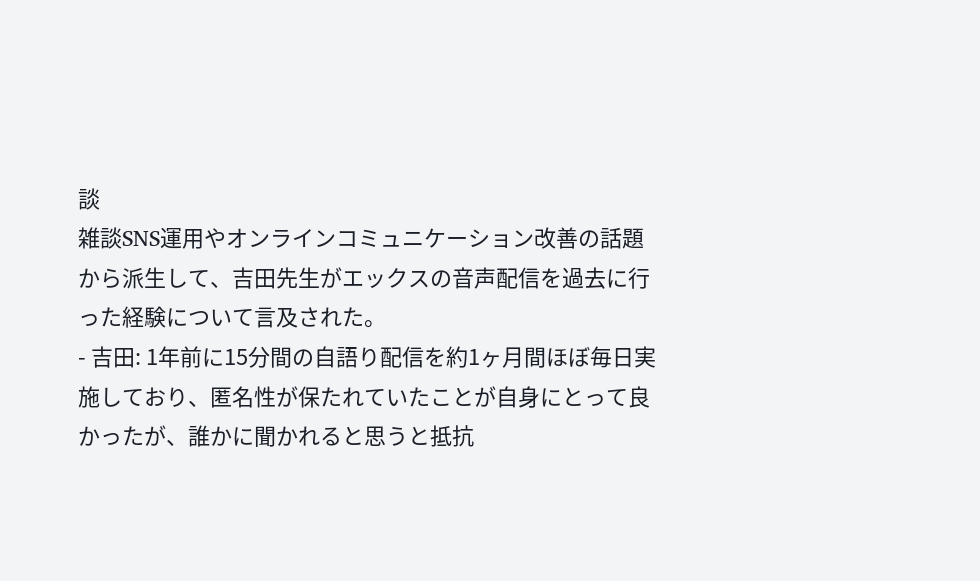談
雑談SNS運用やオンラインコミュニケーション改善の話題から派生して、吉田先生がエックスの音声配信を過去に行った経験について言及された。
- 吉田: 1年前に15分間の自語り配信を約1ヶ月間ほぼ毎日実施しており、匿名性が保たれていたことが自身にとって良かったが、誰かに聞かれると思うと抵抗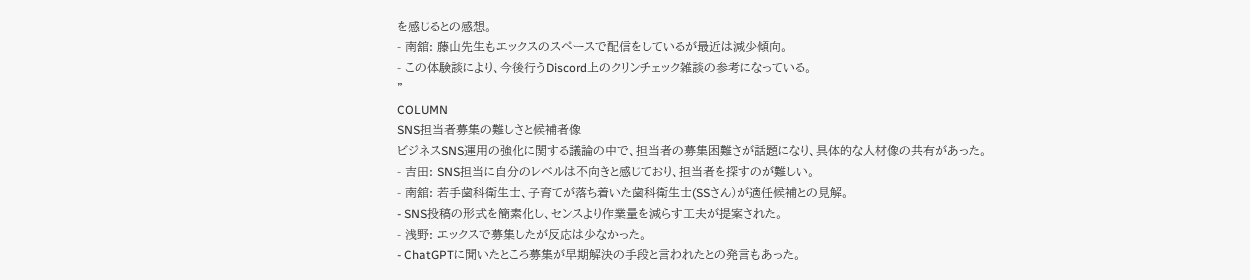を感じるとの感想。
- 南舘: 藤山先生もエックスのスペースで配信をしているが最近は減少傾向。
- この体験談により、今後行うDiscord上のクリンチェック雑談の参考になっている。
”
COLUMN
SNS担当者募集の難しさと候補者像
ビジネスSNS運用の強化に関する議論の中で、担当者の募集困難さが話題になり、具体的な人材像の共有があった。
- 吉田: SNS担当に自分のレベルは不向きと感じており、担当者を探すのが難しい。
- 南舘: 若手歯科衛生士、子育てが落ち着いた歯科衛生士(SSさん)が適任候補との見解。
- SNS投稿の形式を簡素化し、センスより作業量を減らす工夫が提案された。
- 浅野: エックスで募集したが反応は少なかった。
- ChatGPTに聞いたところ募集が早期解決の手段と言われたとの発言もあった。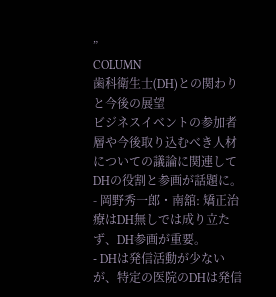”
COLUMN
歯科衛生士(DH)との関わりと今後の展望
ビジネスイベントの参加者層や今後取り込むべき人材についての議論に関連してDHの役割と参画が話題に。
- 岡野秀一郎・南舘: 矯正治療はDH無しでは成り立たず、DH参画が重要。
- DHは発信活動が少ないが、特定の医院のDHは発信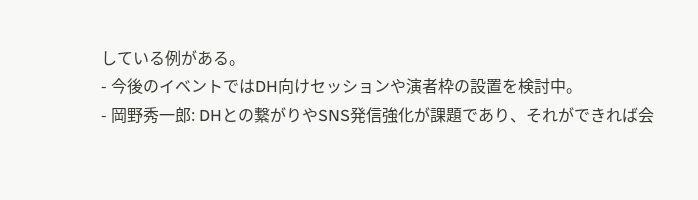している例がある。
- 今後のイベントではDH向けセッションや演者枠の設置を検討中。
- 岡野秀一郎: DHとの繋がりやSNS発信強化が課題であり、それができれば会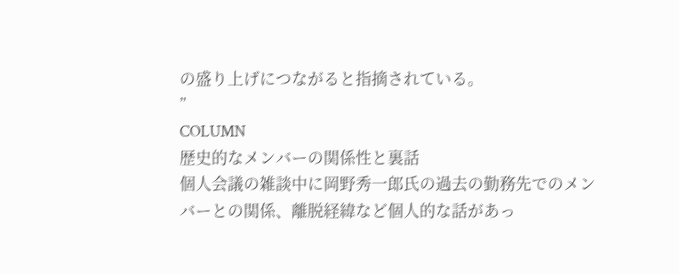の盛り上げにつながると指摘されている。
”
COLUMN
歴史的なメンバーの関係性と裏話
個人会議の雑談中に岡野秀一郎氏の過去の勤務先でのメンバーとの関係、離脱経緯など個人的な話があっ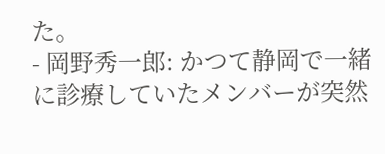た。
- 岡野秀一郎: かつて静岡で一緒に診療していたメンバーが突然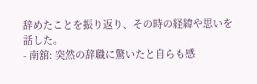辞めたことを振り返り、その時の経緯や思いを話した。
- 南舘: 突然の辞職に驚いたと自らも感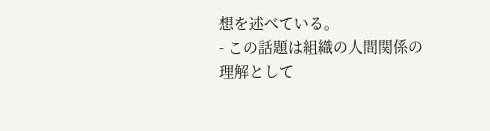想を述べている。
- この話題は組織の人間関係の理解として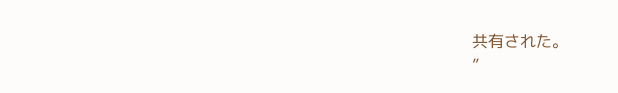共有された。
”